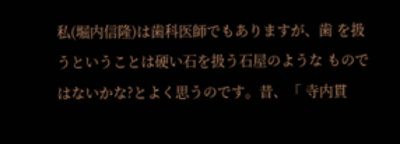私(堀内信隆)は歯科医師でもありますが、歯 を扱うということは硬い石を扱う石屋のような ものではないかな?とよく思うのです。昔、「 寺内貫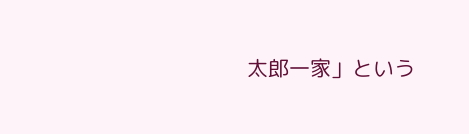太郎一家」という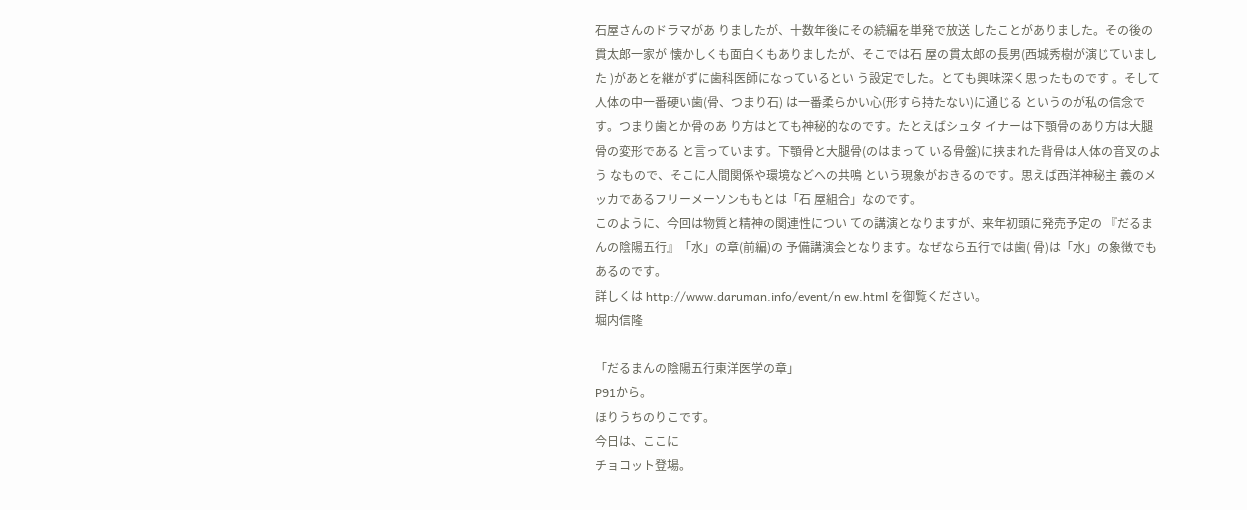石屋さんのドラマがあ りましたが、十数年後にその続編を単発で放送 したことがありました。その後の貫太郎一家が 懐かしくも面白くもありましたが、そこでは石 屋の貫太郎の長男(西城秀樹が演じていました )があとを継がずに歯科医師になっているとい う設定でした。とても興味深く思ったものです 。そして人体の中一番硬い歯(骨、つまり石) は一番柔らかい心(形すら持たない)に通じる というのが私の信念です。つまり歯とか骨のあ り方はとても神秘的なのです。たとえばシュタ イナーは下顎骨のあり方は大腿骨の変形である と言っています。下顎骨と大腿骨(のはまって いる骨盤)に挟まれた背骨は人体の音叉のよう なもので、そこに人間関係や環境などへの共鳴 という現象がおきるのです。思えば西洋神秘主 義のメッカであるフリーメーソンももとは「石 屋組合」なのです。
このように、今回は物質と精神の関連性につい ての講演となりますが、来年初頭に発売予定の 『だるまんの陰陽五行』「水」の章(前編)の 予備講演会となります。なぜなら五行では歯( 骨)は「水」の象徴でもあるのです。
詳しくは http://www.daruman.info/event/n ew.html を御覧ください。
堀内信隆

「だるまんの陰陽五行東洋医学の章」
P91から。
ほりうちのりこです。
今日は、ここに
チョコット登場。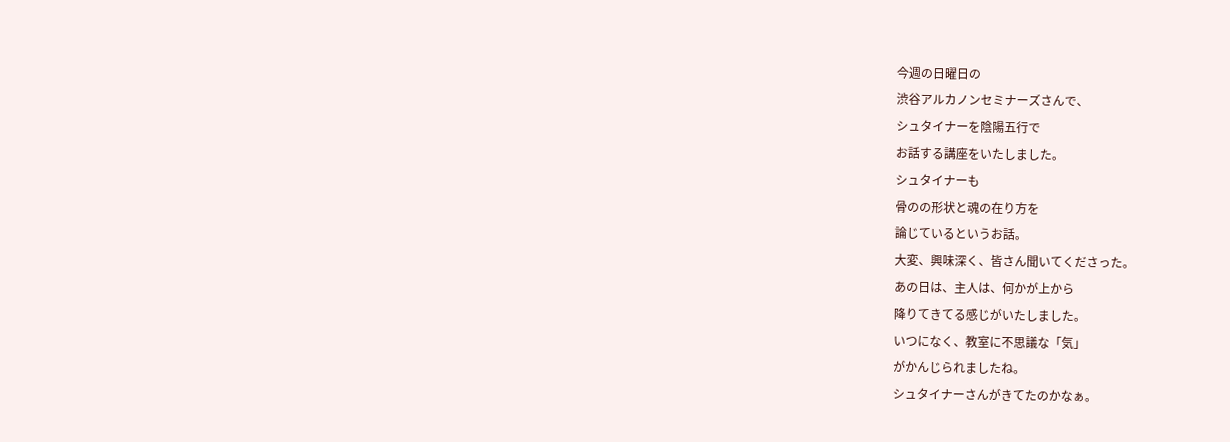今週の日曜日の
渋谷アルカノンセミナーズさんで、
シュタイナーを陰陽五行で
お話する講座をいたしました。
シュタイナーも
骨のの形状と魂の在り方を
論じているというお話。
大変、興味深く、皆さん聞いてくださった。
あの日は、主人は、何かが上から
降りてきてる感じがいたしました。
いつになく、教室に不思議な「気」
がかんじられましたね。
シュタイナーさんがきてたのかなぁ。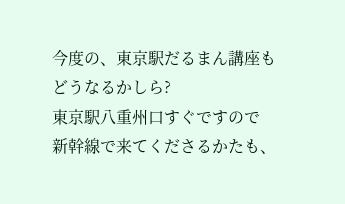今度の、東京駅だるまん講座も
どうなるかしら?
東京駅八重州口すぐですので
新幹線で来てくださるかたも、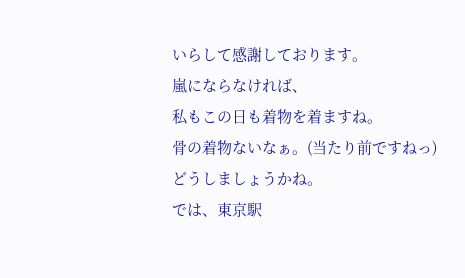いらして感謝しております。
嵐にならなければ、
私もこの日も着物を着ますね。
骨の着物ないなぁ。(当たり前ですねっ)
どうしましょうかね。
では、東京駅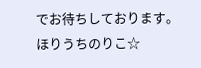でお待ちしております。
ほりうちのりこ☆